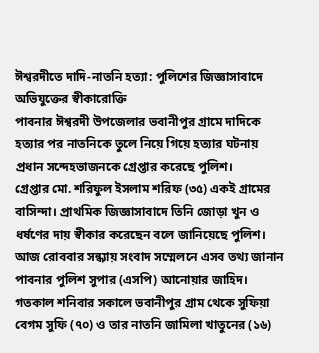ঈশ্বরদীতে দাদি-নাতনি হত্যা: পুলিশের জিজ্ঞাসাবাদে অভিযুক্তের স্বীকারোক্তি
পাবনার ঈশ্বরদী উপজেলার ভবানীপুর গ্রামে দাদিকে হত্যার পর নাতনিকে তুলে নিয়ে গিয়ে হত্যার ঘটনায় প্রধান সন্দেহভাজনকে গ্রেপ্তার করেছে পুলিশ।
গ্রেপ্তার মো. শরিফুল ইসলাম শরিফ (৩৫) একই গ্রামের বাসিন্দা। প্রাথমিক জিজ্ঞাসাবাদে তিনি জোড়া খুন ও ধর্ষণের দায় স্বীকার করেছেন বলে জানিয়েছে পুলিশ।
আজ রোববার সন্ধ্যায় সংবাদ সম্মেলনে এসব তথ্য জানান পাবনার পুলিশ সুপার (এসপি) আনোয়ার জাহিদ।
গতকাল শনিবার সকালে ভবানীপুর গ্রাম থেকে সুফিয়া বেগম সুফি (৭০) ও তার নাতনি জামিলা খাতুনের (১৬)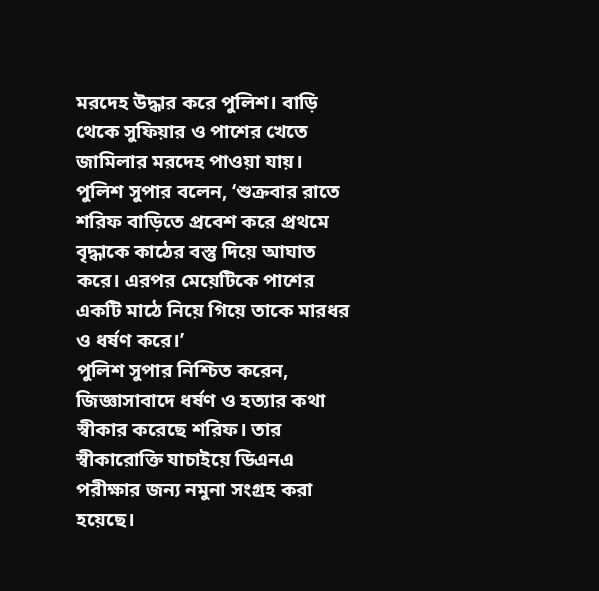মরদেহ উদ্ধার করে পুলিশ। বাড়ি থেকে সুফিয়ার ও পাশের খেতে জামিলার মরদেহ পাওয়া যায়।
পুলিশ সুপার বলেন, ‘শুক্রবার রাতে শরিফ বাড়িতে প্রবেশ করে প্রথমে বৃদ্ধাকে কাঠের বস্তু দিয়ে আঘাত করে। এরপর মেয়েটিকে পাশের একটি মাঠে নিয়ে গিয়ে তাকে মারধর ও ধর্ষণ করে।’
পুলিশ সুপার নিশ্চিত করেন, জিজ্ঞাসাবাদে ধর্ষণ ও হত্যার কথা স্বীকার করেছে শরিফ। তার স্বীকারোক্তি যাচাইয়ে ডিএনএ পরীক্ষার জন্য নমুনা সংগ্রহ করা হয়েছে।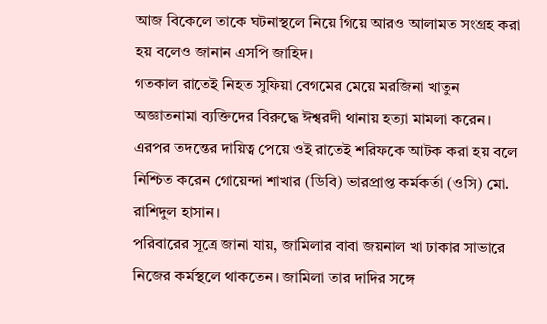আজ বিকেলে তাকে ঘটনাস্থলে নিয়ে গিয়ে আরও আলামত সংগ্রহ করা হয় বলেও জানান এসপি জাহিদ।
গতকাল রাতেই নিহত সুফিয়া বেগমের মেয়ে মরজিনা খাতুন অজ্ঞাতনামা ব্যক্তিদের বিরুদ্ধে ঈশ্বরদী থানায় হত্যা মামলা করেন। এরপর তদন্তের দায়িত্ব পেয়ে ওই রাতেই শরিফকে আটক করা হয় বলে নিশ্চিত করেন গোয়েন্দা শাখার (ডিবি) ভারপ্রাপ্ত কর্মকর্তা (ওসি) মো. রাশিদুল হাসান।
পরিবারের সূত্রে জানা যায়, জামিলার বাবা জয়নাল খা ঢাকার সাভারে নিজের কর্মস্থলে থাকতেন। জামিলা তার দাদির সঙ্গে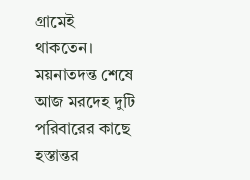গ্রামেই থাকতেন।
ময়নাতদন্ত শেষে আজ মরদেহ দুটি পরিবারের কাছে হস্তান্তর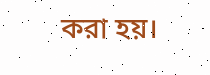করা হয়।